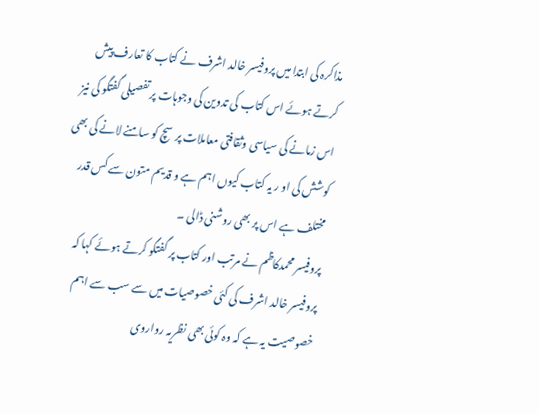مذاکرہ کی ابتدا میں پروفیسر خالد اشرف نے کتاب کا تعارف پیش کرتے ہوئے اس کتاب کی تدوین کی وجوہات پر تفصیلی گفتگو کی نیز اس زمانے کی سیاسی وثقافتی معاملات پرسچ کو سامنے لانے کی بھی کوشش کی او ر یہ کتاب کیوں اہم ہے و قدیم متون سے کس قدر مختلف ہے اس پر بھی روشنی ڈالی ۔
پروفیسر محمدکاظم نے مرتب اور کتاب پر گفتگو کرتے ہوئے کہا کہ پروفیسر خالد اشرف کی کئی خصوصیات میں سے سب سے اہم خصوصیت یہ ہے کہ وہ کوئی بھی نظریہ رواروی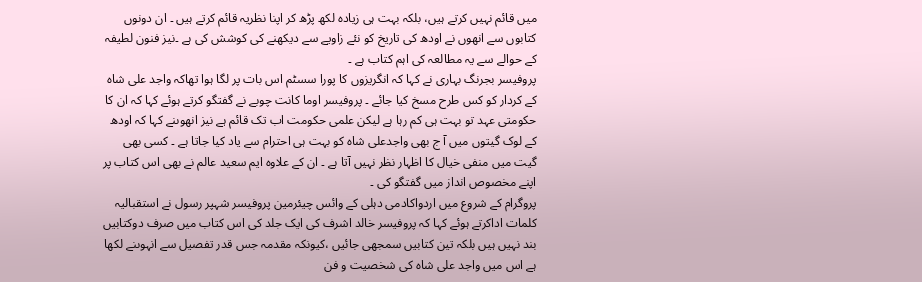میں قائم نہیں کرتے ہیں، بلکہ بہت ہی زیادہ لکھ پڑھ کر اپنا نظریہ قائم کرتے ہیں ۔ ان دونوں کتابوں سے انھوں نے اودھ کی تاریخ کو نئے زاویے سے دیکھنے کی کوشش کی ہے ۔نیز فنون لطیفہ کے حوالے سے یہ مطالعہ کی اہم کتاب ہے ۔
پروفیسر بجرنگ بہاری نے کہا کہ انگریزوں کا پورا سسٹم اس بات پر لگا ہوا تھاکہ واجد علی شاہ کے کردار کو کس طرح مسخ کیا جائے ۔ پروفیسر اوما کانت چوبے نے گفتگو کرتے ہوئے کہا کہ ان کا حکومتی عہد تو بہت ہی کم رہا ہے لیکن علمی حکومت اب تک قائم ہے نیز انھوںنے کہا کہ اودھ کے لوک گیتوں میں آ ج بھی واجدعلی شاہ کو بہت ہی احترام سے یاد کیا جاتا ہے ۔ کسی بھی گیت میں منفی خیال کا اظہار نظر نہیں آتا ہے ۔ ان کے علاوہ ایم سعید عالم نے بھی اس کتاب پر اپنے مخصوص انداز میں گفتگو کی ۔
پروگرام کے شروع میں اردواکادمی دہلی کے وائس چیئرمین پروفیسر شہپر رسول نے استقبالیہ کلمات اداکرتے ہوئے کہا کہ پروفیسر خالد اشرف کی ایک جلد کی اس کتاب میں صرف دوکتابیں بند نہیں ہیں بلکہ تین کتابیں سمجھی جائیں ،کیونکہ مقدمہ جس قدر تفصیل سے انہوںنے لکھا ہے اس میں واجد علی شاہ کی شخصیت و فن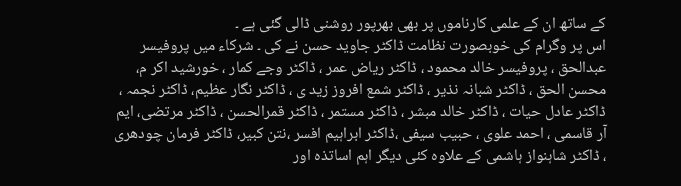کے ساتھ ان کے علمی کارناموں پر بھی بھرپور روشنی ڈالی گئی ہے ۔
اس پر وگرام کی خوبصورت نظامت ڈاکٹر جاوید حسن نے کی ۔ شرکاء میں پروفیسر عبدالحق ، پروفیسر خالد محمود ، ڈاکٹر ریاض عمر ، ڈاکٹر وجے کمار ، خورشید اکر م، محسن الحق ، ڈاکٹر شبانہ نذیر ، ڈاکٹر شمع افروز زید ی ، ڈاکٹر نگار عظیم، ڈاکٹر نجمہ ، ڈاکٹر عادل حیات ، ڈاکٹر خالد مبشر ، ڈاکٹر مستمر ، ڈاکٹر قمرالحسن ، ڈاکٹر مرتضی، ایم آر قاسمی ، احمد علوی ، حبیب سیفی ،ڈاکٹر ابراہیم افسر ،نتن کبیر، ڈاکٹر فرمان چودھری ، ڈاکٹر شاہنواز ہاشمی کے علاوہ کئی دیگر اہم اساتذہ اور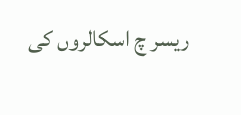ریسر چ اسکالروں کی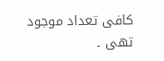کافی تعداد موجود تھی ۔